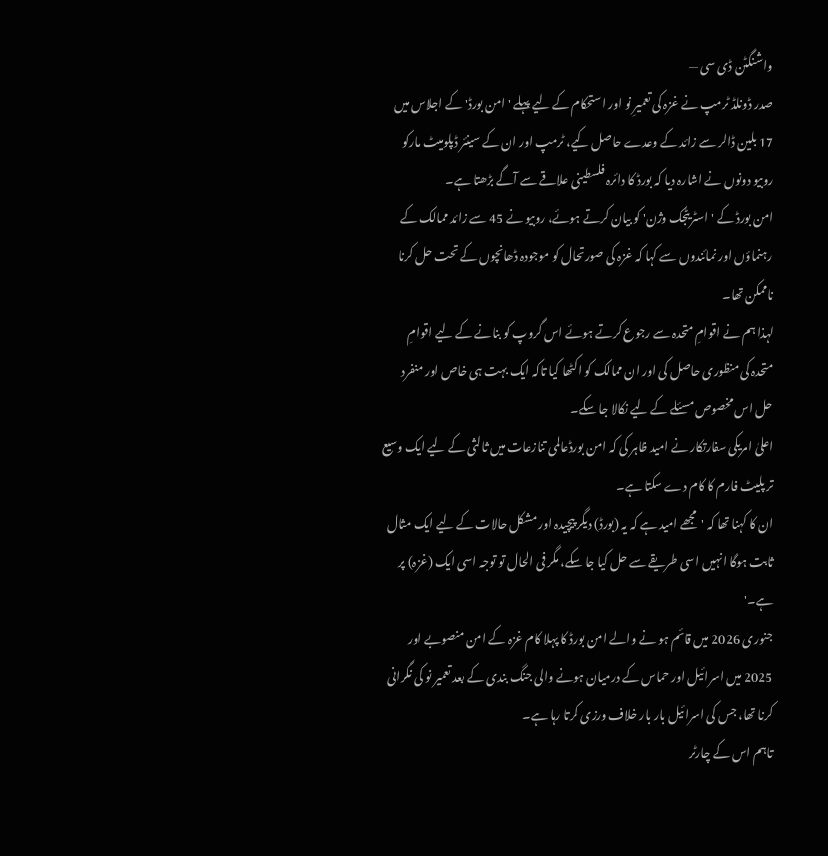واشنگٹن ڈی سی —
صدر ڈونلڈ ٹرمپ نے غزہ کی تعمیرِ نو اور استحکام کے لیے پہلے ' امن بورڈ' کے اجلاس میں 17 بلین ڈالر سے زائد کے وعدے حاصل کیے، ٹرمپ اور ان کے سینئر ڈپلومیٹ مارکو روبیو دونوں نے اشارہ دیا کہ بورڈ کا دائرہ فلسطینی علاقے سے آگے بڑھتا ہے۔
امن بورڈ کے 'اسٹریٹجک وژن' کو بیان کرتے ہوئے، روبیو نے 45 سے زائد ممالک کے رہنماؤں اور نمائندوں سے کہا کہ غزہ کی صورتحال کو موجودہ ڈھانچوں کے تحت حل کرنا ناممکن تھا۔
لہذا ہم نے اقوامِ متحدہ سے رجوع کرتے ہوئے اس گروپ کو بنانے کے لیے اقوامِ متحدہ کی منظوری حاصل کی اور ان ممالک کو اکٹھا کیا تاکہ ایک بہت ہی خاص اور منفرد حل اس مخصوص مسئلے کے لیے نکالا جا سکے۔
اعلیٰ امریکی سفارتکار نے امید ظاہر کی کہ امن بورڈعالمی تنازعات میں ثالثی کے لیے ایک وسیع تر پلیٹ فارم کا کام دے سکتا ہے۔
ان کا کہنا تھا کہ 'مجھے امید ہے کہ یہ (بورڈ) دیگر پیچیدہ اور مشکل حالات کے لیے ایک مثال ثابت ہوگا انہیں اسی طریقے سے حل کیا جا سکے، مگر فی الحال تو توجہ اسی ایک (غزہ) پر ہے۔'
جنوری 2026 میں قائم ہو نے والے امن بورڈ کا پہلا کام غزہ کے امن منصوبے اور 2025 میں اسرائیل اور حماس کے درمیان ہونے والی جنگ بندی کے بعد تعمیر نو کی نگرانی کرنا تھا، جس کی اسرائیل بار بار خلاف ورزی کرتا رہا ہے۔
تاہم اس کے چارٹر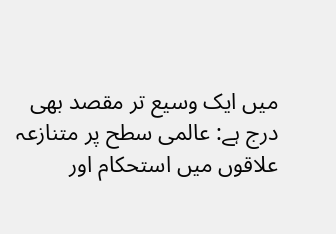میں ایک وسیع تر مقصد بھی درج ہے: عالمی سطح پر متنازعہ علاقوں میں استحکام اور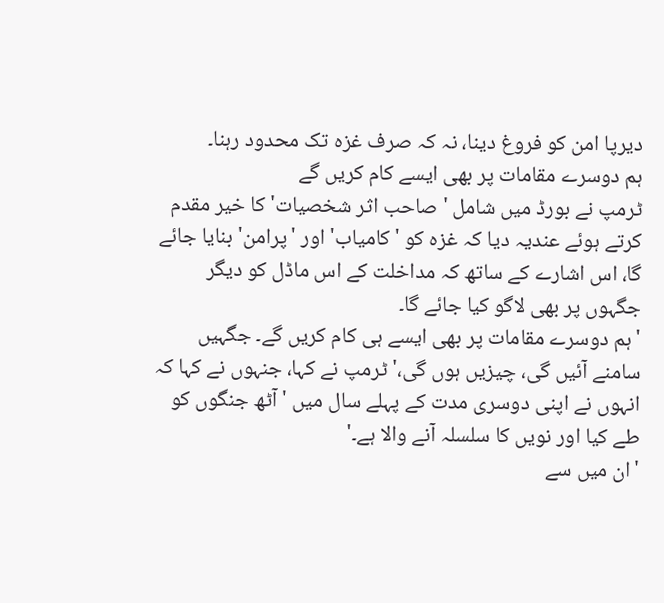دیرپا امن کو فروغ دینا، نہ کہ صرف غزہ تک محدود رہنا۔
ہم دوسرے مقامات پر بھی ایسے کام کریں گے
ٹرمپ نے بورڈ میں شامل ' صاحب اثر شخصیات' کا خیر مقدم کرتے ہوئے عندیہ دیا کہ غزہ کو 'کامیاب' اور 'پرامن' بنایا جائے گا، اس اشارے کے ساتھ کہ مداخلت کے اس ماڈل کو دیگر جگہوں پر بھی لاگو کیا جائے گا۔
'ہم دوسرے مقامات پر بھی ایسے ہی کام کریں گے۔ جگہیں سامنے آئیں گی، چیزیں ہوں گی،' ٹرمپ نے کہا، جنہوں نے کہا کہ انہوں نے اپنی دوسری مدت کے پہلے سال میں 'آٹھ جنگوں کو طے کیا اور نویں کا سلسلہ آنے والا ہے۔'
'ان میں سے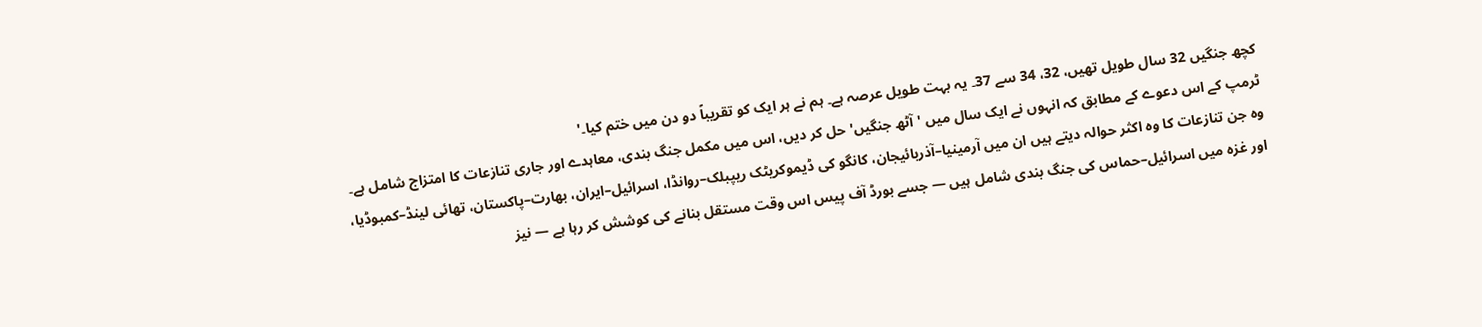کچھ جنگیں 32 سال طویل تھیں، 32، 34 سے 37۔ یہ بہت طویل عرصہ ہے۔ ہم نے ہر ایک کو تقریباً دو دن میں ختم کیا۔'
ٹرمپ کے اس دعوے کے مطابق کہ انہوں نے ایک سال میں 'آٹھ جنگیں' حل کر دیں، اس میں مکمل جنگ بندی، معاہدے اور جاری تنازعات کا امتزاج شامل ہے۔
وہ جن تنازعات کا وہ اکثر حوالہ دیتے ہیں ان میں آرمینیا–آذربائیجان، کانگو کی ڈیموکریٹک ریپبلک–روانڈا، اسرائیل–ایران، بھارت–پاکستان، تھائی لینڈ–کمبوڈیا، اور غزہ میں اسرائیل–حماس کی جنگ بندی شامل ہیں — جسے بورڈ آف پیس اس وقت مستقل بنانے کی کوشش کر رہا ہے — نیز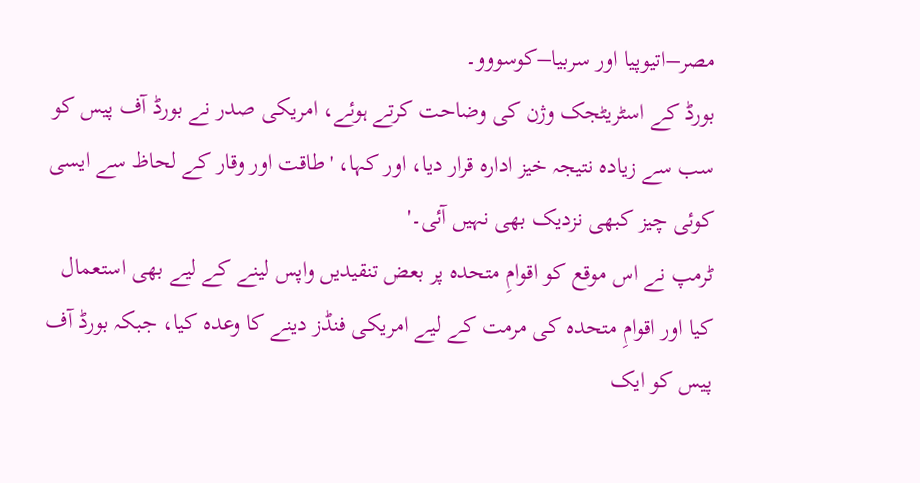مصر–اتیوپیا اور سربیا–کوسووو۔
بورڈ کے اسٹریٹجک وژن کی وضاحت کرتے ہوئے، امریکی صدر نے بورڈ آف پیس کو سب سے زیادہ نتیجہ خیز ادارہ قرار دیا، اور کہا، 'طاقت اور وقار کے لحاظ سے ایسی کوئی چیز کبھی نزدیک بھی نہیں آئی۔'
ٹرمپ نے اس موقع کو اقوامِ متحدہ پر بعض تنقیدیں واپس لینے کے لیے بھی استعمال کیا اور اقوامِ متحدہ کی مرمت کے لیے امریکی فنڈز دینے کا وعدہ کیا، جبکہ بورڈ آف پیس کو ایک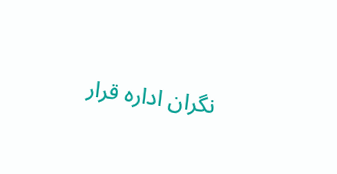نگران ادارہ قرار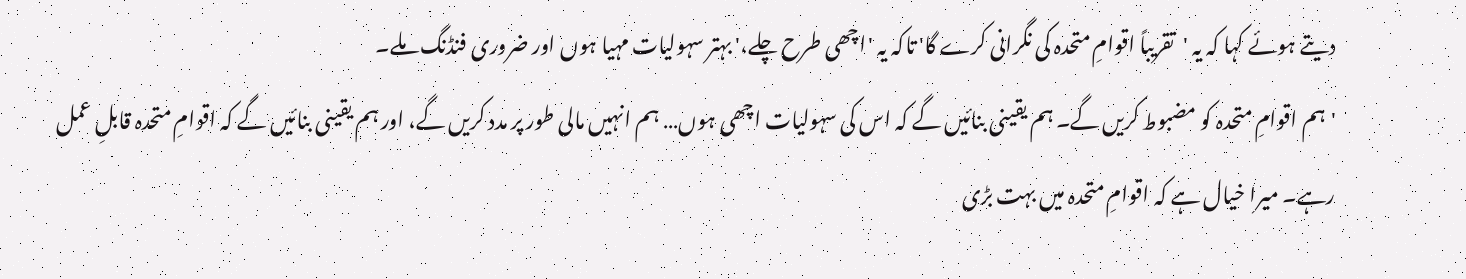دیتے ہوئے کہا کہ یہ 'تقریباً اقوامِ متحدہ کی نگرانی کرے گا' تاکہ یہ 'اچھی طرح چلے،' بہتر سہولیات مہیا ہوں اور ضروری فنڈنگ ملے۔
'ہم اقوامِ متحدہ کو مضبوط کریں گے۔ ہم یقینی بنائیں گے کہ اس کی سہولیات اچھی ہوں… ہم انہیں مالی طور پر مدد کریں گے، اور ہم یقینی بنائیں گے کہ اقوامِ متحدہ قابلِ عمل رہے۔ میرا خیال ہے کہ اقوامِ متحدہ میں بہت بڑی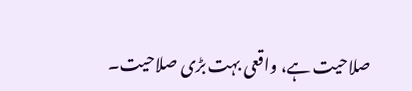صلاحیت ہے، واقعی بہت بڑی صلاحیت۔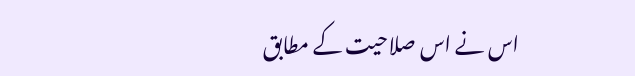اس نے اس صلاحیت کے مطابق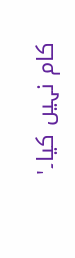کام نہیں کیا۔'